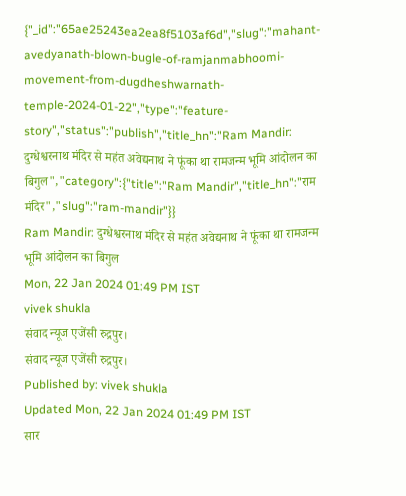{"_id":"65ae25243ea2ea8f5103af6d","slug":"mahant-avedyanath-blown-bugle-of-ramjanmabhoomi-movement-from-dugdheshwarnath-temple-2024-01-22","type":"feature-story","status":"publish","title_hn":"Ram Mandir: दुग्धेश्वरनाथ मंदिर से महंत अवेद्यनाथ ने फूंका था रामजन्म भूमि आंदोलन का बिगुल","category":{"title":"Ram Mandir","title_hn":"राम मंदिर","slug":"ram-mandir"}}
Ram Mandir: दुग्धेश्वरनाथ मंदिर से महंत अवेद्यनाथ ने फूंका था रामजन्म भूमि आंदोलन का बिगुल
Mon, 22 Jan 2024 01:49 PM IST
vivek shukla
संवाद न्यूज एजेंसी रुद्रपुर।
संवाद न्यूज एजेंसी रुद्रपुर।
Published by: vivek shukla
Updated Mon, 22 Jan 2024 01:49 PM IST
सार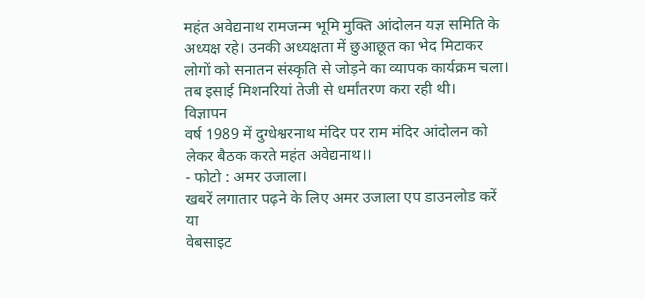महंत अवेद्यनाथ रामजन्म भूमि मुक्ति आंदोलन यज्ञ समिति के अध्यक्ष रहे। उनकी अध्यक्षता में छुआछूत का भेद मिटाकर लोगों को सनातन संस्कृति से जोड़ने का व्यापक कार्यक्रम चला। तब इसाई मिशनरियां तेजी से धर्मांतरण करा रही थी।
विज्ञापन
वर्ष 1989 में दुग्धेश्वरनाथ मंदिर पर राम मंदिर आंदोलन को लेकर बैठक करते महंत अवेद्यनाथ।।
- फोटो : अमर उजाला।
खबरें लगातार पढ़ने के लिए अमर उजाला एप डाउनलोड करें
या
वेबसाइट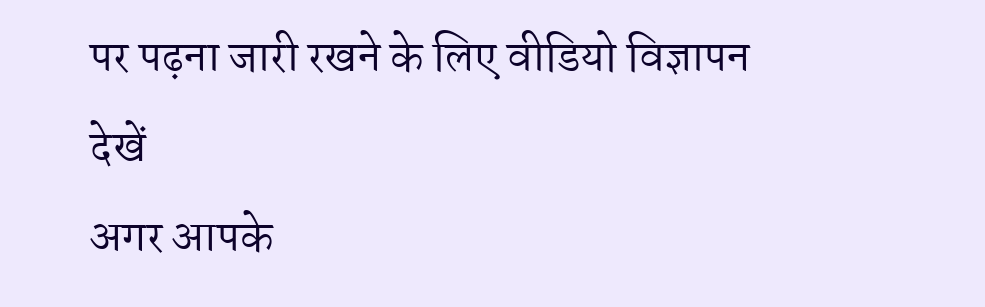पर पढ़ना जारी रखने के लिए वीडियो विज्ञापन देखें
अगर आपके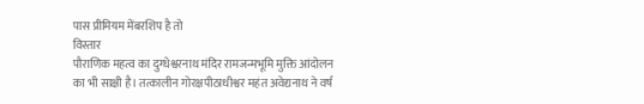पास प्रीमियम मेंबरशिप है तो
विस्तार
पौराणिक महत्व का दुग्धेश्वरनाथ मंदिर रामजन्मभूमि मुक्ति आंदोलन का भी साक्षी है। तत्कालीन गोरक्षपीठाधीश्वर महंत अवेद्यनाथ ने वर्ष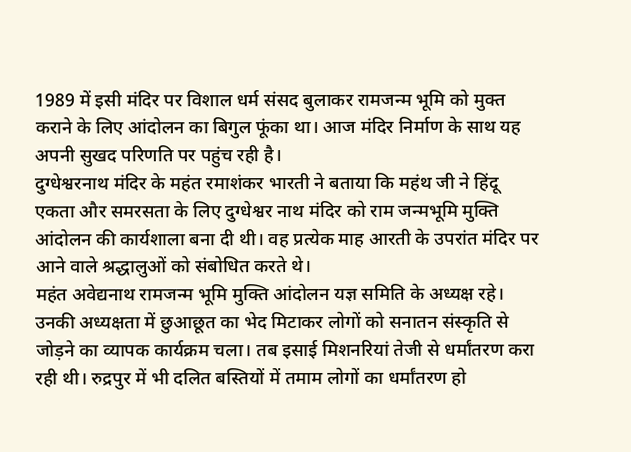1989 में इसी मंदिर पर विशाल धर्म संसद बुलाकर रामजन्म भूमि को मुक्त कराने के लिए आंदोलन का बिगुल फूंका था। आज मंदिर निर्माण के साथ यह अपनी सुखद परिणति पर पहुंच रही है।
दुग्धेश्वरनाथ मंदिर के महंत रमाशंकर भारती ने बताया कि महंथ जी ने हिंदू एकता और समरसता के लिए दुग्धेश्वर नाथ मंदिर को राम जन्मभूमि मुक्ति आंदोलन की कार्यशाला बना दी थी। वह प्रत्येक माह आरती के उपरांत मंदिर पर आने वाले श्रद्धालुओं को संबोधित करते थे।
महंत अवेद्यनाथ रामजन्म भूमि मुक्ति आंदोलन यज्ञ समिति के अध्यक्ष रहे। उनकी अध्यक्षता में छुआछूत का भेद मिटाकर लोगों को सनातन संस्कृति से जोड़ने का व्यापक कार्यक्रम चला। तब इसाई मिशनरियां तेजी से धर्मांतरण करा रही थी। रुद्रपुर में भी दलित बस्तियों में तमाम लोगों का धर्मांतरण हो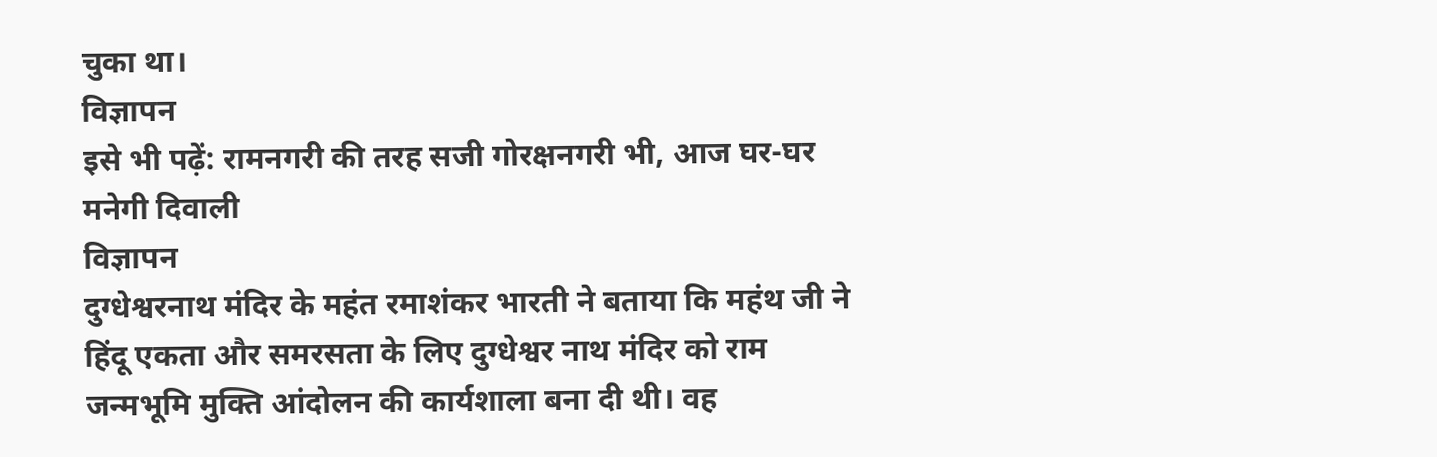चुका था।
विज्ञापन
इसे भी पढ़ें: रामनगरी की तरह सजी गोरक्षनगरी भी, आज घर-घर मनेगी दिवाली
विज्ञापन
दुग्धेश्वरनाथ मंदिर के महंत रमाशंकर भारती ने बताया कि महंथ जी ने हिंदू एकता और समरसता के लिए दुग्धेश्वर नाथ मंदिर को राम जन्मभूमि मुक्ति आंदोलन की कार्यशाला बना दी थी। वह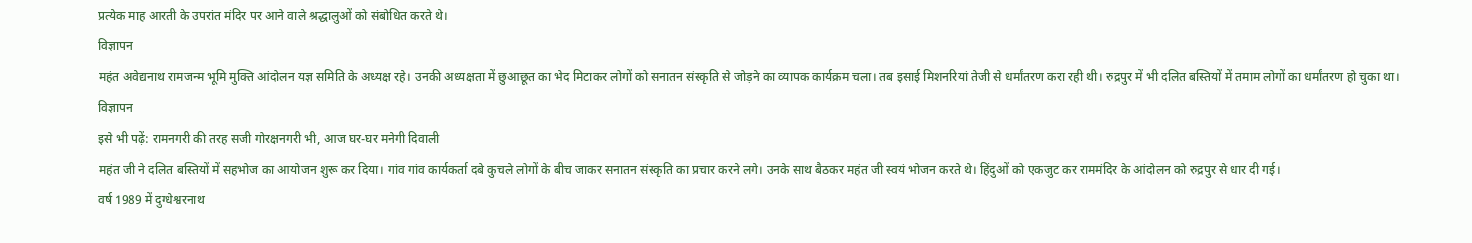प्रत्येक माह आरती के उपरांत मंदिर पर आने वाले श्रद्धालुओं को संबोधित करते थे।
विज्ञापन
महंत अवेद्यनाथ रामजन्म भूमि मुक्ति आंदोलन यज्ञ समिति के अध्यक्ष रहे। उनकी अध्यक्षता में छुआछूत का भेद मिटाकर लोगों को सनातन संस्कृति से जोड़ने का व्यापक कार्यक्रम चला। तब इसाई मिशनरियां तेजी से धर्मांतरण करा रही थी। रुद्रपुर में भी दलित बस्तियों में तमाम लोगों का धर्मांतरण हो चुका था।
विज्ञापन
इसे भी पढ़ें: रामनगरी की तरह सजी गोरक्षनगरी भी, आज घर-घर मनेगी दिवाली
महंत जी ने दलित बस्तियों में सहभोज का आयोजन शुरू कर दिया। गांव गांव कार्यकर्ता दबे कुचले लोगों के बीच जाकर सनातन संस्कृति का प्रचार करने लगे। उनके साथ बैठकर महंत जी स्वयं भोजन करते थे। हिंदुओं को एकजुट कर राममंदिर के आंदोलन को रुद्रपुर से धार दी गई।
वर्ष 1989 में दुग्धेश्वरनाथ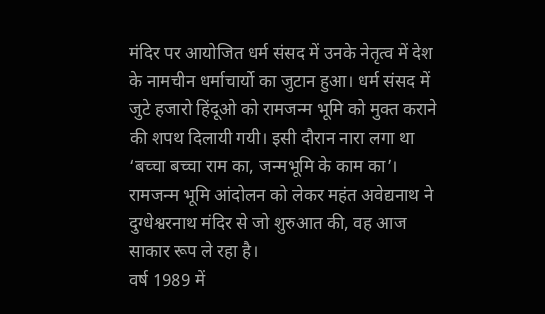मंदिर पर आयोजित धर्म संसद में उनके नेतृत्व में देश के नामचीन धर्माचार्यो का जुटान हुआ। धर्म संसद में जुटे हजारो हिंदूओ को रामजन्म भूमि को मुक्त कराने की शपथ दिलायी गयी। इसी दौरान नारा लगा था ‘बच्चा बच्चा राम का, जन्मभूमि के काम का’। रामजन्म भूमि आंदोलन को लेकर महंत अवेद्यनाथ ने दुग्धेश्वरनाथ मंदिर से जो शुरुआत की, वह आज साकार रूप ले रहा है।
वर्ष 1989 में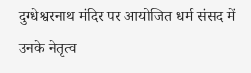दुग्धेश्वरनाथ मंदिर पर आयोजित धर्म संसद में उनके नेतृत्व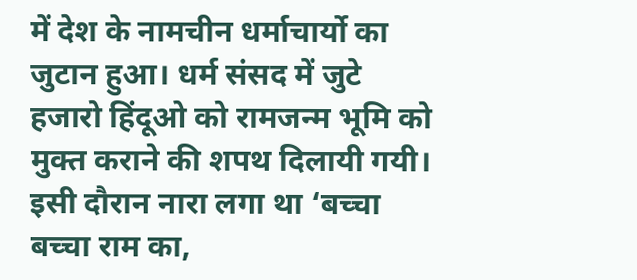में देश के नामचीन धर्माचार्यो का जुटान हुआ। धर्म संसद में जुटे हजारो हिंदूओ को रामजन्म भूमि को मुक्त कराने की शपथ दिलायी गयी। इसी दौरान नारा लगा था ‘बच्चा बच्चा राम का,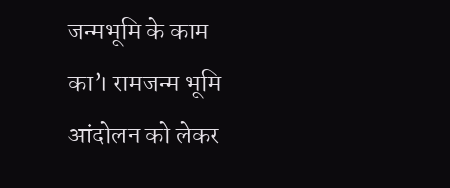जन्मभूमि के काम का’। रामजन्म भूमि आंदोलन को लेकर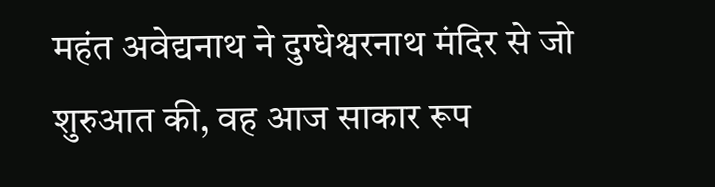महंत अवेद्यनाथ ने दुग्धेश्वरनाथ मंदिर से जो शुरुआत की, वह आज साकार रूप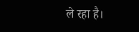ले रहा है।